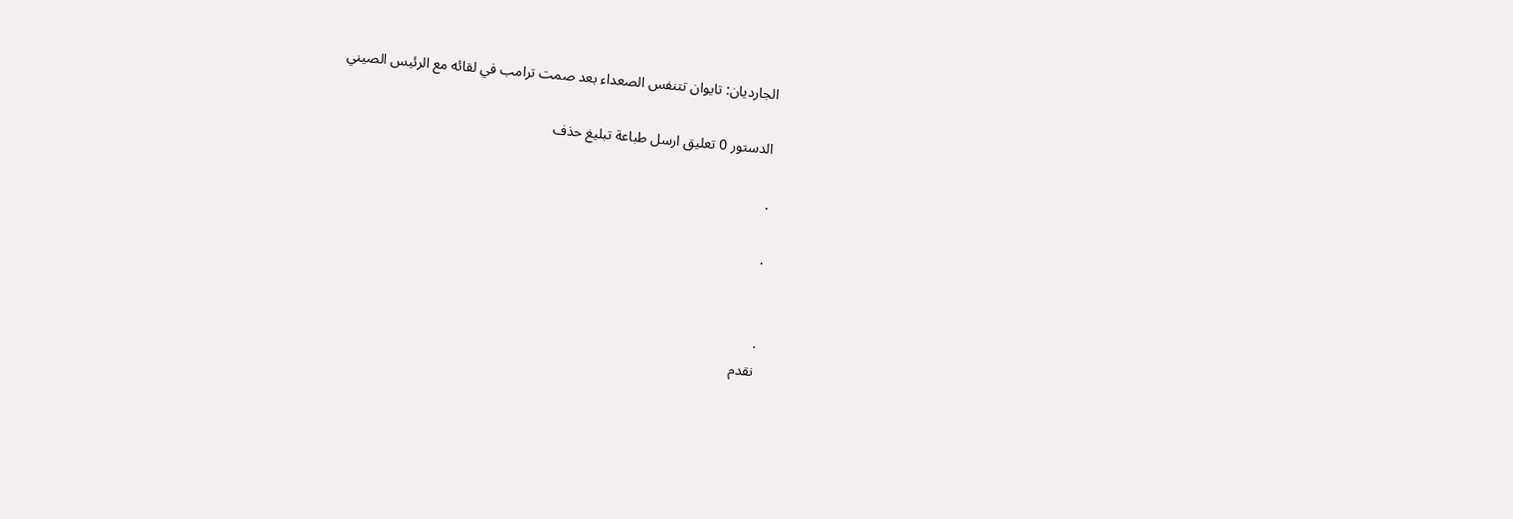الجارديان: تايوان تتنفس الصعداء بعد صمت ترامب في لقائه مع الرئيس الصيني

الدستور 0 تعليق ارسل طباعة تبليغ حذف

.

.


.
نقدم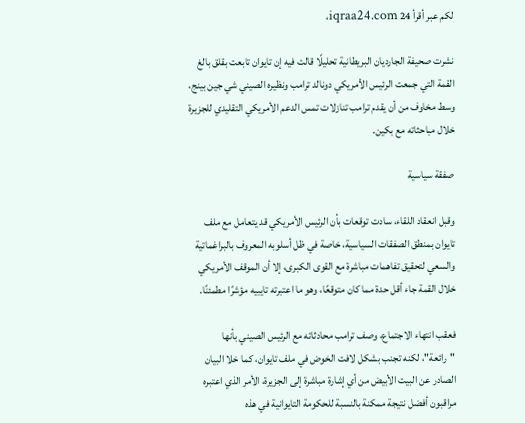لكم عبر أقرأ 24 iqraa24.com،

نشرت صحيفة الجارديان البريطانية تحليلًا قالت فيه إن تايوان تابعت بقلق بالغ القمة التي جمعت الرئيس الأمريكي دونالد ترامب ونظيره الصيني شي جين بينج، وسط مخاوف من أن يقدم ترامب تنازلات تمس الدعم الأمريكي التقليدي للجزيرة خلال مباحثاته مع بكين.

صفقة سياسية

وقبل انعقاد اللقاء، سادت توقعات بأن الرئيس الأمريكي قد يتعامل مع ملف تايوان بمنطق الصفقات السياسية، خاصة في ظل أسلوبه المعروف بالبراغماتية والسعي لتحقيق تفاهمات مباشرة مع القوى الكبرى، إلا أن الموقف الأمريكي خلال القمة جاء أقل حدة مما كان متوقعًا، وهو ما اعتبرته تايبيه مؤشرًا مطمئنًا.

فعقب انتهاء الاجتماع، وصف ترامب محادثاته مع الرئيس الصيني بأنها "رائعة"، لكنه تجنب بشكل لافت الخوض في ملف تايوان، كما خلا البيان الصادر عن البيت الأبيض من أي إشارة مباشرة إلى الجزيرة، الأمر الذي اعتبره مراقبون أفضل نتيجة ممكنة بالنسبة للحكومة التايوانية في هذه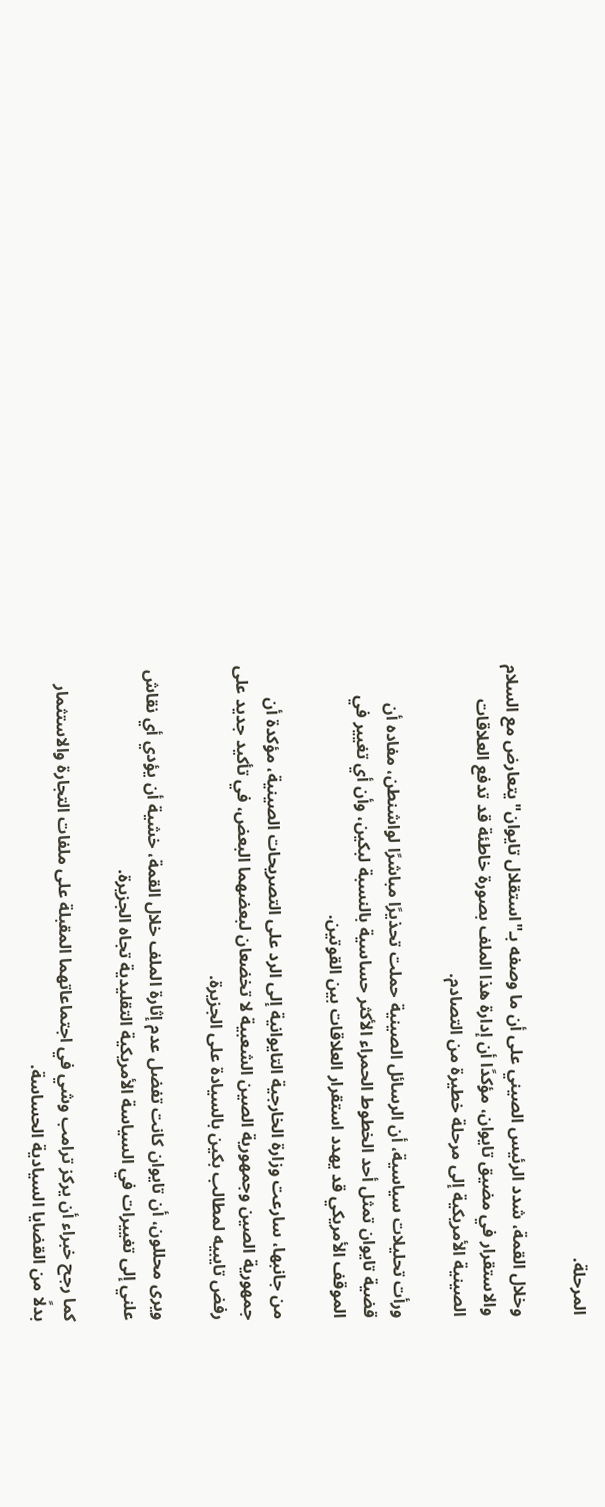المرحلة.

وخلال القمة، شدد الرئيس الصيني على أن ما وصفه بـ"استقلال تايوان" يتعارض مع السلام والاستقرار في مضيق تايوان، مؤكدًا أن إدارة هذا الملف بصورة خاطئة قد تدفع العلاقات الصينية الأمريكية إلى مرحلة خطيرة من التصادم.

ورأت تحليلات سياسية، أن الرسائل الصينية حملت تحذيرًا مباشرًا لواشنطن، مفاده أن قضية تايوان تمثل أحد الخطوط الحمراء الأكثر حساسية بالنسبة لبكين، وأن أي تغيير في الموقف الأمريكي قد يهدد استقرار العلاقات بين القوتين.

من جانبها، سارعت وزارة الخارجية التايوانية إلى الرد على التصريحات الصينية، مؤكدة أن جمهورية الصين وجمهورية الصين الشعبية لا تخضعان لبعضهما البعض، في تأكيد جديد على رفض تايبيه لمطالب بكين بالسيادة على الجزيرة.

ويرى محللون، أن تايوان كانت تفضل عدم إثارة الملف خلال القمة، خشية أن يؤدي أي نقاش علني إلى تغييرات في السياسة الأمريكية التقليدية تجاه الجزيرة.

كما رجح خبراء أن يركز ترامب وشي في اجتماعاتهما المقبلة على ملفات التجارة والاستثمار بدلًا من القضايا السيادية الحساسة.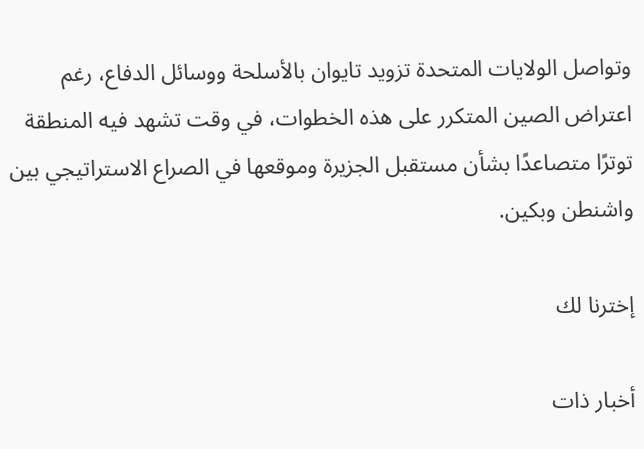وتواصل الولايات المتحدة تزويد تايوان بالأسلحة ووسائل الدفاع، رغم اعتراض الصين المتكرر على هذه الخطوات، في وقت تشهد فيه المنطقة توترًا متصاعدًا بشأن مستقبل الجزيرة وموقعها في الصراع الاستراتيجي بين واشنطن وبكين.

إخترنا لك

أخبار ذات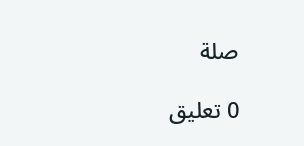صلة

0 تعليق